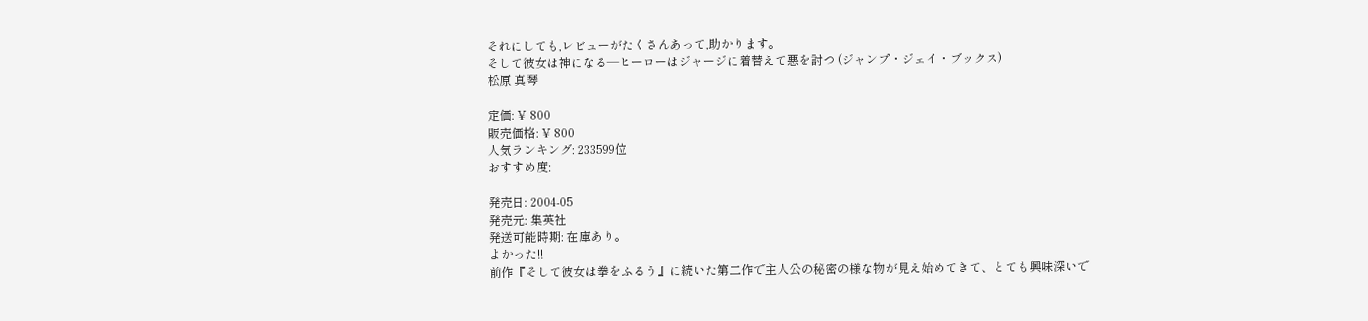それにしても,レビューがたくさんあって,助かります。
そして彼女は神になる―ヒーローはジャージに着替えて悪を討つ (ジャンプ・ジェイ・ブックス)
松原 真琴

定価: ¥ 800
販売価格: ¥ 800
人気ランキング: 233599位
おすすめ度:

発売日: 2004-05
発売元: 集英社
発送可能時期: 在庫あり。
よかった!!
前作『そして彼女は拳をふるう』に続いた第二作で主人公の秘密の様な物が見え始めてきて、とても興味深いで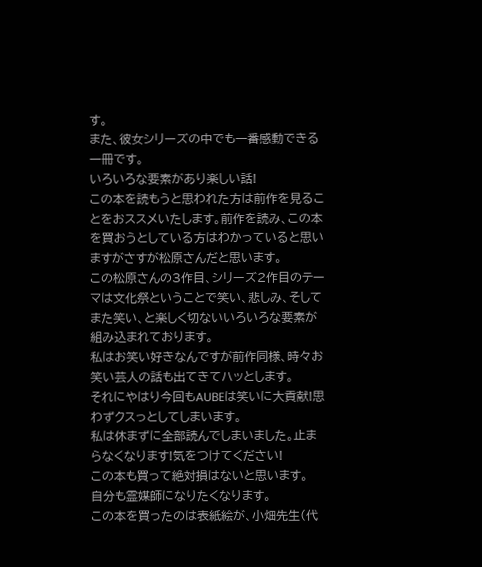す。
また、彼女シリーズの中でも一番感動できる一冊です。
いろいろな要素があり楽しい話!
この本を読もうと思われた方は前作を見ることをおススメいたします。前作を読み、この本を買おうとしている方はわかっていると思いますがさすが松原さんだと思います。
この松原さんの3作目、シリーズ2作目のテーマは文化祭ということで笑い、悲しみ、そしてまた笑い、と楽しく切ないいろいろな要素が組み込まれております。
私はお笑い好きなんですが前作同様、時々お笑い芸人の話も出てきてハッとします。
それにやはり今回もAUBEは笑いに大貢献!思わずクスっとしてしまいます。
私は休まずに全部読んでしまいました。止まらなくなります!気をつけてください!
この本も買って絶対損はないと思います。
自分も霊媒師になりたくなります。
この本を買ったのは表紙絵が、小畑先生(代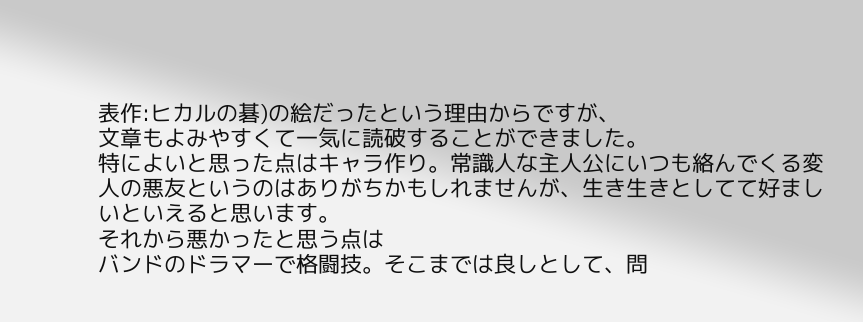表作:ヒカルの碁)の絵だったという理由からですが、
文章もよみやすくて一気に読破することができました。
特によいと思った点はキャラ作り。常識人な主人公にいつも絡んでくる変人の悪友というのはありがちかもしれませんが、生き生きとしてて好ましいといえると思います。
それから悪かったと思う点は
バンドのドラマーで格闘技。そこまでは良しとして、問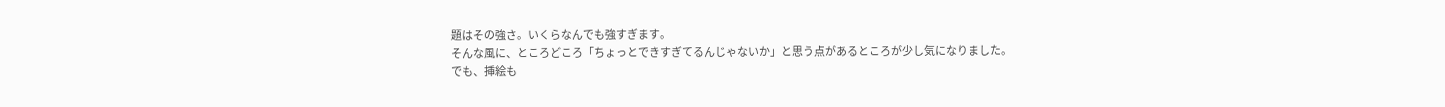題はその強さ。いくらなんでも強すぎます。
そんな風に、ところどころ「ちょっとできすぎてるんじゃないか」と思う点があるところが少し気になりました。
でも、挿絵も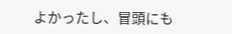よかったし、冒頭にも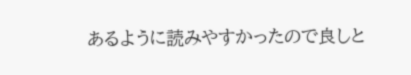あるように読みやすかったので良しと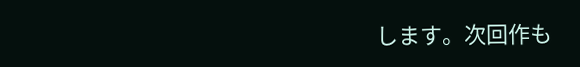します。次回作も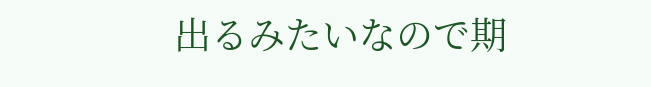出るみたいなので期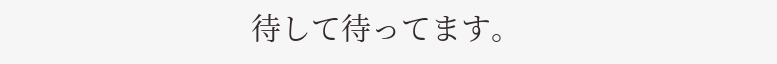待して待ってます。